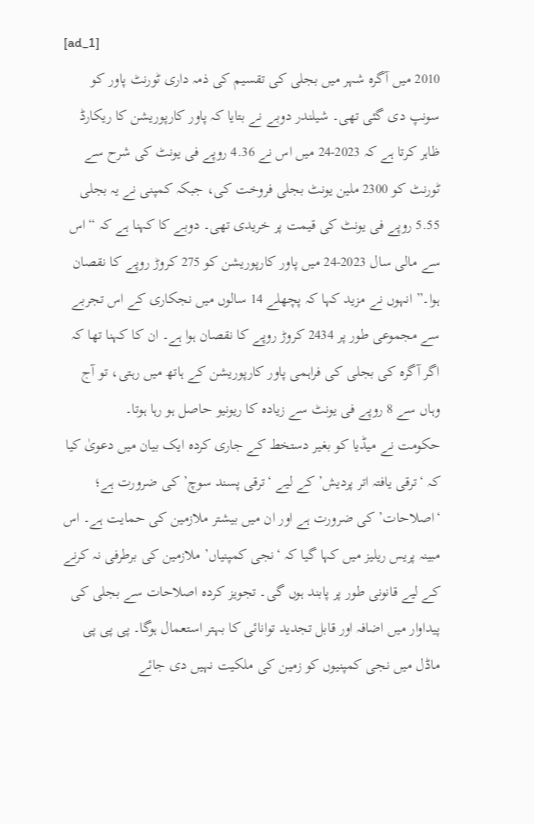[ad_1]
2010 میں آگرہ شہر میں بجلی کی تقسیم کی ذمہ داری ٹورنٹ پاور کو سونپ دی گئی تھی۔ شیلندر دوبے نے بتایا کہ پاور کارپوریشن کا ریکارڈ ظاہر کرتا ہے کہ 2023-24 میں اس نے 4.36 روپے فی یونٹ کی شرح سے ٹورنٹ کو 2300 ملین یونٹ بجلی فروخت کی، جبکہ کمپنی نے یہ بجلی 5.55 روپے فی یونٹ کی قیمت پر خریدی تھی۔ دوبے کا کہنا ہے کہ “اس سے مالی سال 2023-24 میں پاور کارپوریشن کو 275 کروڑ روپے کا نقصان ہوا۔” انہوں نے مزید کہا کہ پچھلے 14 سالوں میں نجکاری کے اس تجربے سے مجموعی طور پر 2434 کروڑ روپے کا نقصان ہوا ہے۔ ان کا کہنا تھا کہ اگر آگرہ کی بجلی کی فراہمی پاور کارپوریشن کے ہاتھ میں رہتی، تو آج وہاں سے 8 روپے فی یونٹ سے زیادہ کا ریونیو حاصل ہو رہا ہوتا۔
حکومت نے میڈیا کو بغیر دستخط کے جاری کردہ ایک بیان میں دعویٰ کیا کہ ‘ترقی یافتہ اتر پردیش’ کے لیے ‘ترقی پسند سوچ’ کی ضرورت ہے؛ ‘اصلاحات’ کی ضرورت ہے اور ان میں بیشتر ملازمین کی حمایت ہے۔ اس مبینہ پریس ریلیز میں کہا گیا کہ ‘نجی کمپنیاں’ ملازمین کی برطرفی نہ کرنے کے لیے قانونی طور پر پابند ہوں گی۔ تجویز کردہ اصلاحات سے بجلی کی پیداوار میں اضافہ اور قابل تجدید توانائی کا بہتر استعمال ہوگا۔ پی پی پی ماڈل میں نجی کمپنیوں کو زمین کی ملکیت نہیں دی جائے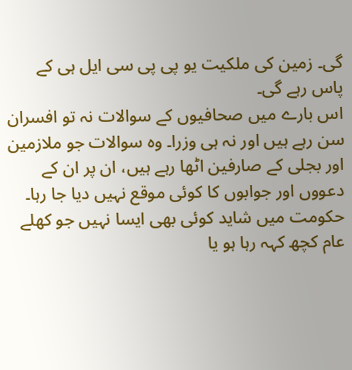گی۔ زمین کی ملکیت یو پی پی سی ایل ہی کے پاس رہے گی۔
اس بارے میں صحافیوں کے سوالات نہ تو افسران سن رہے ہیں اور نہ ہی وزرا۔ وہ سوالات جو ملازمین اور بجلی کے صارفین اٹھا رہے ہیں، ان پر ان کے دعووں اور جوابوں کا کوئی موقع نہیں دیا جا رہا۔ حکومت میں شاید کوئی بھی ایسا نہیں جو کھلے عام کچھ کہہ رہا ہو یا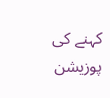کہنے کی پوزیشن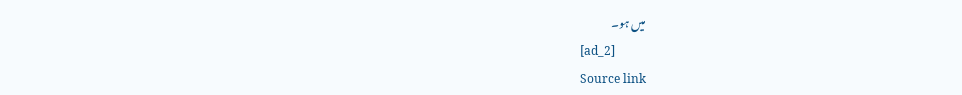میں ہو۔
[ad_2]
Source link